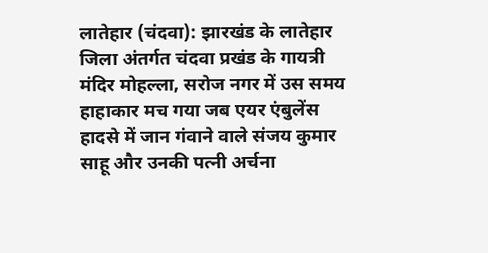लातेहार (चंदवा): झारखंड के लातेहार जिला अंतर्गत चंदवा प्रखंड के गायत्री मंदिर मोहल्ला, सरोज नगर में उस समय हाहाकार मच गया जब एयर एंबुलेंस हादसे में जान गंवाने वाले संजय कुमार साहू और उनकी पत्नी अर्चना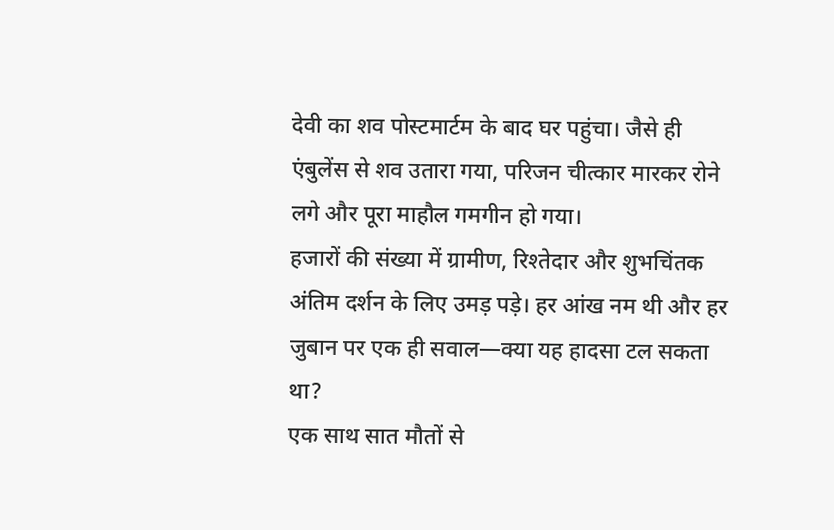देवी का शव पोस्टमार्टम के बाद घर पहुंचा। जैसे ही एंबुलेंस से शव उतारा गया, परिजन चीत्कार मारकर रोने लगे और पूरा माहौल गमगीन हो गया।
हजारों की संख्या में ग्रामीण, रिश्तेदार और शुभचिंतक अंतिम दर्शन के लिए उमड़ पड़े। हर आंख नम थी और हर जुबान पर एक ही सवाल—क्या यह हादसा टल सकता था?
एक साथ सात मौतों से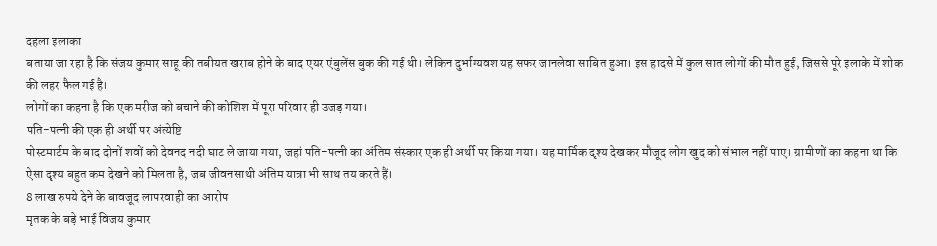दहला इलाका
बताया जा रहा है कि संजय कुमार साहू की तबीयत खराब होने के बाद एयर एंबुलेंस बुक की गई थी। लेकिन दुर्भाग्यवश यह सफर जानलेवा साबित हुआ। इस हादसे में कुल सात लोगों की मौत हुई, जिससे पूरे इलाके में शोक की लहर फैल गई है।
लोगों का कहना है कि एक मरीज को बचाने की कोशिश में पूरा परिवार ही उजड़ गया।
पति-पत्नी की एक ही अर्थी पर अंत्येष्टि
पोस्टमार्टम के बाद दोनों शवों को देवनद नदी घाट ले जाया गया, जहां पति-पत्नी का अंतिम संस्कार एक ही अर्थी पर किया गया। यह मार्मिक दृश्य देखकर मौजूद लोग खुद को संभाल नहीं पाए। ग्रामीणों का कहना था कि ऐसा दृश्य बहुत कम देखने को मिलता है, जब जीवनसाथी अंतिम यात्रा भी साथ तय करते हैं।
8 लाख रुपये देने के बावजूद लापरवाही का आरोप
मृतक के बड़े भाई विजय कुमार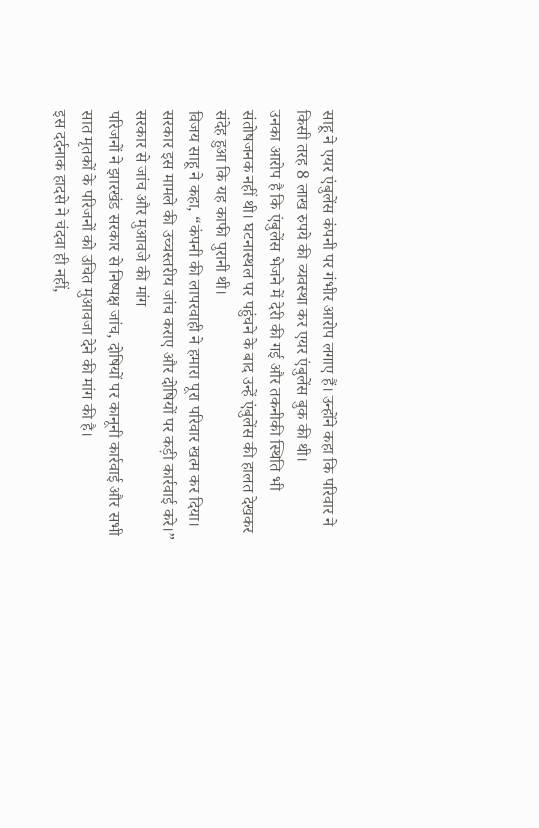साहू ने एयर एंबुलेंस कंपनी पर गंभीर आरोप लगाए हैं। उन्होंने कहा कि परिवार ने किसी तरह 8 लाख रुपये की व्यवस्था कर एयर एंबुलेंस बुक की थी।
उनका आरोप है कि एंबुलेंस भेजने में देरी की गई और तकनीकी स्थिति भी संतोषजनक नहीं थी। घटनास्थल पर पहुंचने के बाद उन्हें एंबुलेंस की हालत देखकर संदेह हुआ कि यह काफी पुरानी थी।
विजय साहू ने कहा, “कंपनी की लापरवाही ने हमारा पूरा परिवार खत्म कर दिया। सरकार इस मामले की उच्चस्तरीय जांच कराए और दोषियों पर कड़ी कार्रवाई करे।”
सरकार से जांच और मुआवजे की मांग
परिजनों ने झारखंड सरकार से निष्पक्ष जांच, दोषियों पर कानूनी कार्रवाई और सभी सात मृतकों के परिजनों को उचित मुआवजा देने की मांग की है।
इस दर्दनाक हादसे ने चंदवा ही नहीं,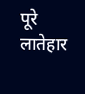पूरे लातेहार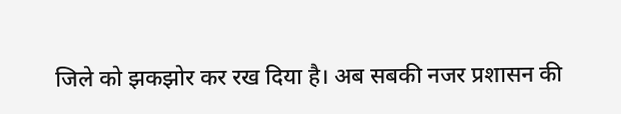जिले को झकझोर कर रख दिया है। अब सबकी नजर प्रशासन की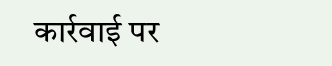कार्रवाई पर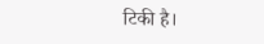टिकी है।